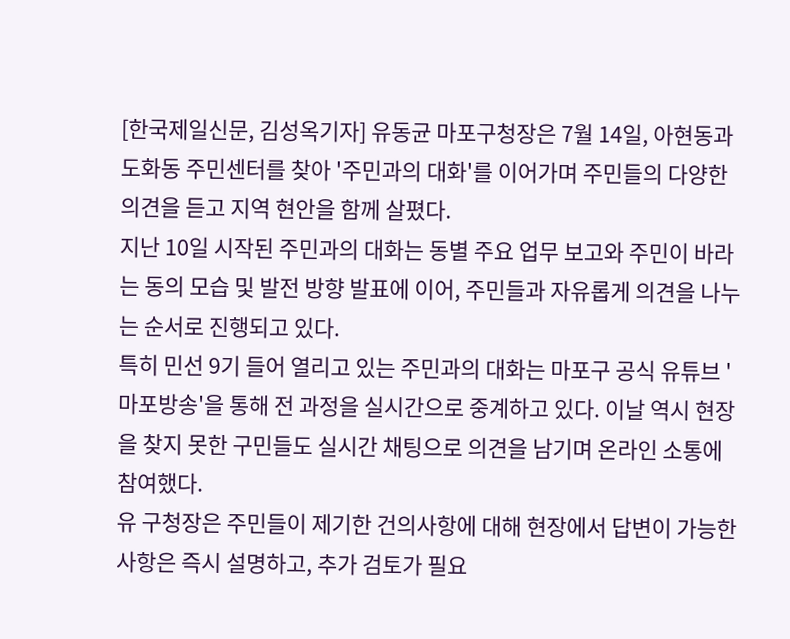[한국제일신문, 김성옥기자] 유동균 마포구청장은 7월 14일, 아현동과 도화동 주민센터를 찾아 '주민과의 대화'를 이어가며 주민들의 다양한 의견을 듣고 지역 현안을 함께 살폈다.
지난 10일 시작된 주민과의 대화는 동별 주요 업무 보고와 주민이 바라는 동의 모습 및 발전 방향 발표에 이어, 주민들과 자유롭게 의견을 나누는 순서로 진행되고 있다.
특히 민선 9기 들어 열리고 있는 주민과의 대화는 마포구 공식 유튜브 '마포방송'을 통해 전 과정을 실시간으로 중계하고 있다. 이날 역시 현장을 찾지 못한 구민들도 실시간 채팅으로 의견을 남기며 온라인 소통에 참여했다.
유 구청장은 주민들이 제기한 건의사항에 대해 현장에서 답변이 가능한 사항은 즉시 설명하고, 추가 검토가 필요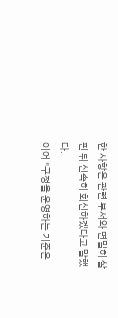한 사항은 관련 부서와 면밀히 살핀 뒤 신속히 회신하겠다고 말했다.
이어 "구정을 운영하는 기준은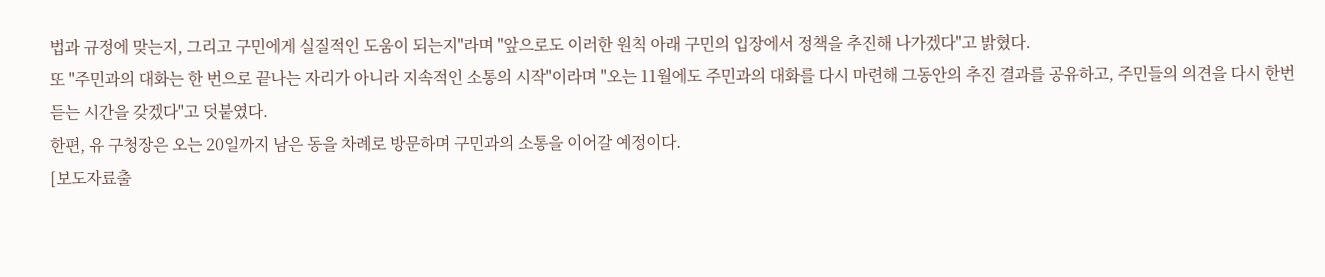법과 규정에 맞는지, 그리고 구민에게 실질적인 도움이 되는지"라며 "앞으로도 이러한 원칙 아래 구민의 입장에서 정책을 추진해 나가겠다"고 밝혔다.
또 "주민과의 대화는 한 번으로 끝나는 자리가 아니라 지속적인 소통의 시작"이라며 "오는 11월에도 주민과의 대화를 다시 마련해 그동안의 추진 결과를 공유하고, 주민들의 의견을 다시 한번 듣는 시간을 갖겠다"고 덧붙였다.
한편, 유 구청장은 오는 20일까지 남은 동을 차례로 방문하며 구민과의 소통을 이어갈 예정이다.
[보도자료출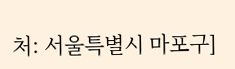처: 서울특별시 마포구]